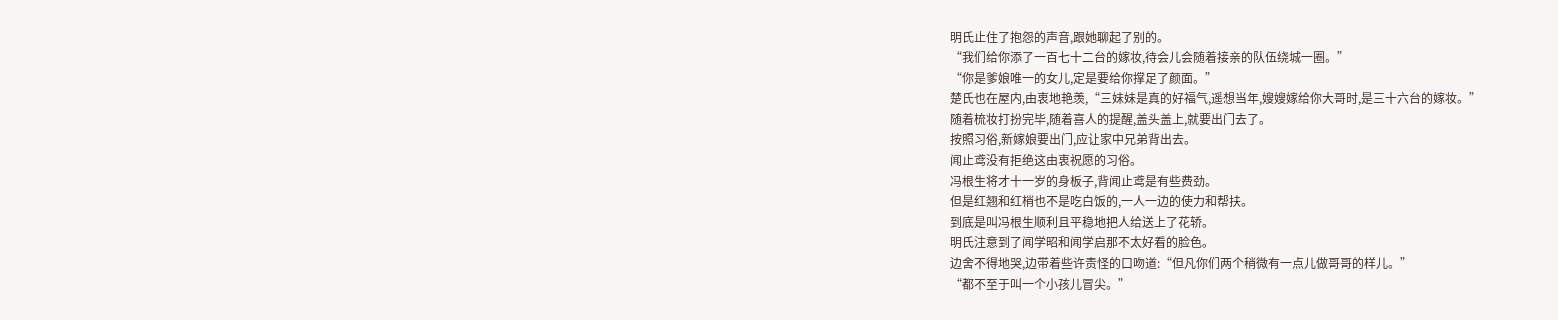明氏止住了抱怨的声音,跟她聊起了别的。
“我们给你添了一百七十二台的嫁妆,待会儿会随着接亲的队伍绕城一圈。”
“你是爹娘唯一的女儿,定是要给你撑足了颜面。”
楚氏也在屋内,由衷地艳羡,“三妹妹是真的好福气,遥想当年,嫂嫂嫁给你大哥时,是三十六台的嫁妆。”
随着梳妆打扮完毕,随着喜人的提醒,盖头盖上,就要出门去了。
按照习俗,新嫁娘要出门,应让家中兄弟背出去。
闻止鸢没有拒绝这由衷祝愿的习俗。
冯根生将才十一岁的身板子,背闻止鸢是有些费劲。
但是红翘和红梢也不是吃白饭的,一人一边的使力和帮扶。
到底是叫冯根生顺利且平稳地把人给送上了花轿。
明氏注意到了闻学昭和闻学启那不太好看的脸色。
边舍不得地哭,边带着些许责怪的口吻道:“但凡你们两个稍微有一点儿做哥哥的样儿。”
“都不至于叫一个小孩儿冒尖。”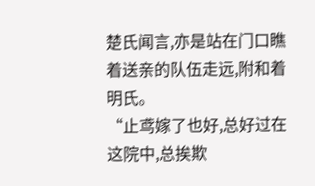楚氏闻言,亦是站在门口瞧着送亲的队伍走远,附和着明氏。
“止鸢嫁了也好,总好过在这院中,总挨欺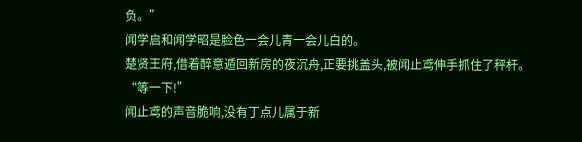负。”
闻学启和闻学昭是脸色一会儿青一会儿白的。
楚贤王府,借着醉意遁回新房的夜沉舟,正要挑盖头,被闻止鸢伸手抓住了秤杆。
“等一下!”
闻止鸢的声音脆响,没有丁点儿属于新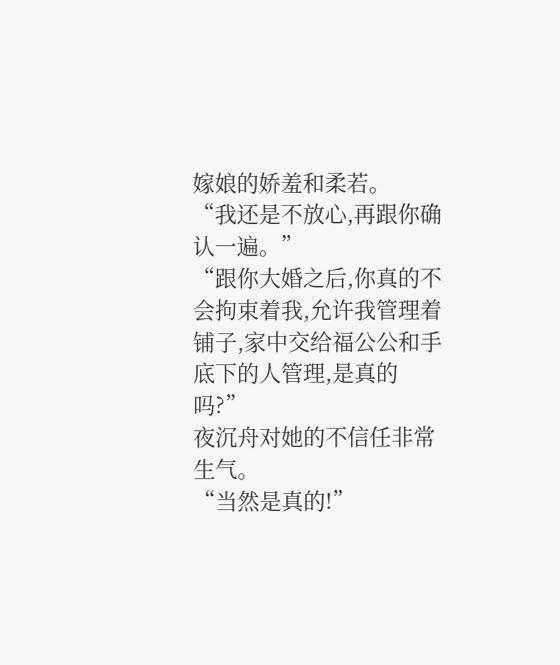嫁娘的娇羞和柔若。
“我还是不放心,再跟你确认一遍。”
“跟你大婚之后,你真的不会拘束着我,允许我管理着铺子,家中交给福公公和手底下的人管理,是真的吗?”
夜沉舟对她的不信任非常生气。
“当然是真的!”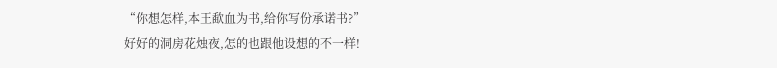“你想怎样,本王歃血为书,给你写份承诺书?”
好好的洞房花烛夜,怎的也跟他设想的不一样!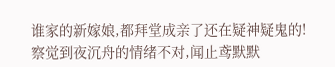谁家的新嫁娘,都拜堂成亲了还在疑神疑鬼的!
察觉到夜沉舟的情绪不对,闻止鸢默默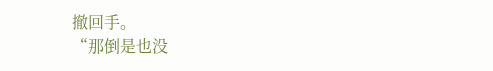撤回手。
“那倒是也没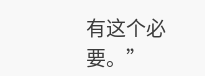有这个必要。”